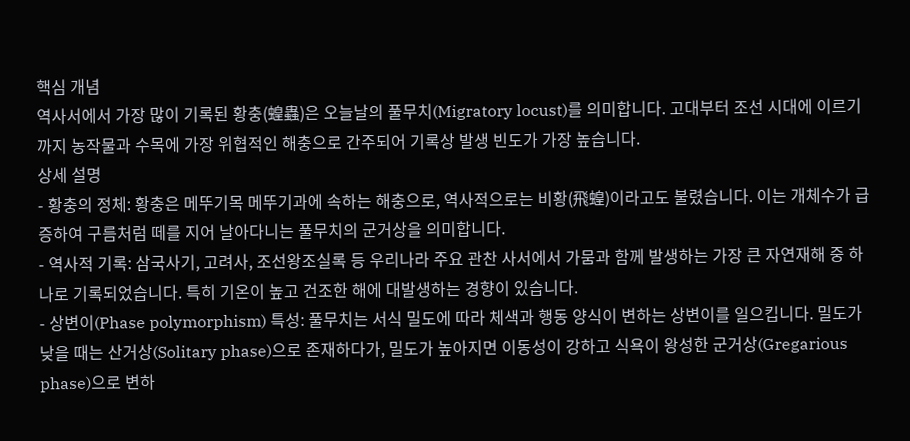핵심 개념
역사서에서 가장 많이 기록된 황충(蝗蟲)은 오늘날의 풀무치(Migratory locust)를 의미합니다. 고대부터 조선 시대에 이르기까지 농작물과 수목에 가장 위협적인 해충으로 간주되어 기록상 발생 빈도가 가장 높습니다.
상세 설명
- 황충의 정체: 황충은 메뚜기목 메뚜기과에 속하는 해충으로, 역사적으로는 비황(飛蝗)이라고도 불렸습니다. 이는 개체수가 급증하여 구름처럼 떼를 지어 날아다니는 풀무치의 군거상을 의미합니다.
- 역사적 기록: 삼국사기, 고려사, 조선왕조실록 등 우리나라 주요 관찬 사서에서 가뭄과 함께 발생하는 가장 큰 자연재해 중 하나로 기록되었습니다. 특히 기온이 높고 건조한 해에 대발생하는 경향이 있습니다.
- 상변이(Phase polymorphism) 특성: 풀무치는 서식 밀도에 따라 체색과 행동 양식이 변하는 상변이를 일으킵니다. 밀도가 낮을 때는 산거상(Solitary phase)으로 존재하다가, 밀도가 높아지면 이동성이 강하고 식욕이 왕성한 군거상(Gregarious phase)으로 변하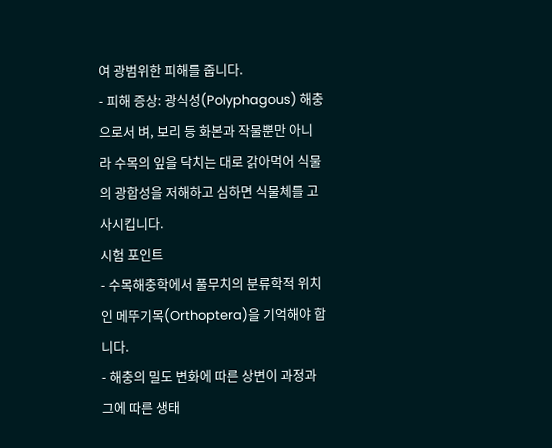여 광범위한 피해를 줍니다.
- 피해 증상: 광식성(Polyphagous) 해충으로서 벼, 보리 등 화본과 작물뿐만 아니라 수목의 잎을 닥치는 대로 갉아먹어 식물의 광합성을 저해하고 심하면 식물체를 고사시킵니다.
시험 포인트
- 수목해충학에서 풀무치의 분류학적 위치인 메뚜기목(Orthoptera)을 기억해야 합니다.
- 해충의 밀도 변화에 따른 상변이 과정과 그에 따른 생태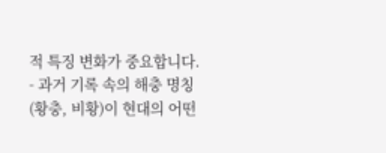적 특징 변화가 중요합니다.
- 과거 기록 속의 해충 명칭(황충, 비황)이 현대의 어떤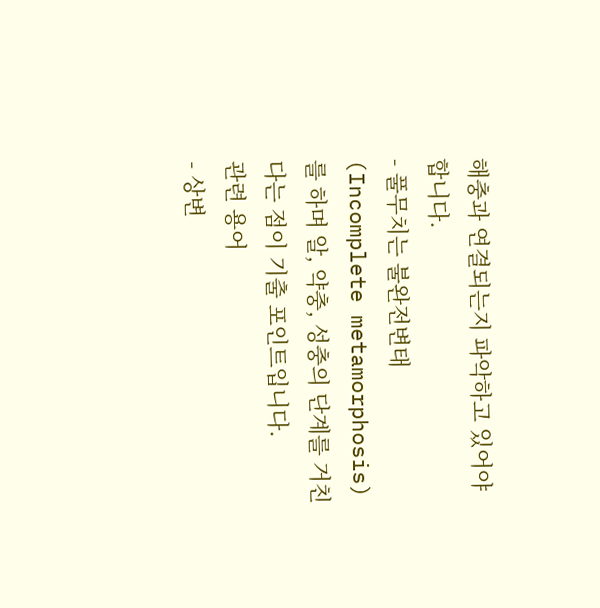해충과 연결되는지 파악하고 있어야 합니다.
- 풀무치는 불완전변태(Incomplete metamorphosis)를 하며 알, 약충, 성충의 단계를 거친다는 점이 기출 포인트입니다.
관련 용어
- 상변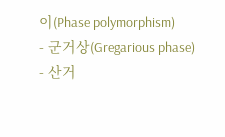이(Phase polymorphism)
- 군거상(Gregarious phase)
- 산거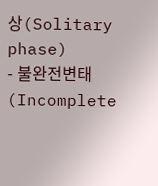상(Solitary phase)
- 불완전변태(Incomplete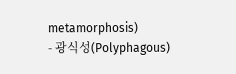metamorphosis)
- 광식성(Polyphagous)